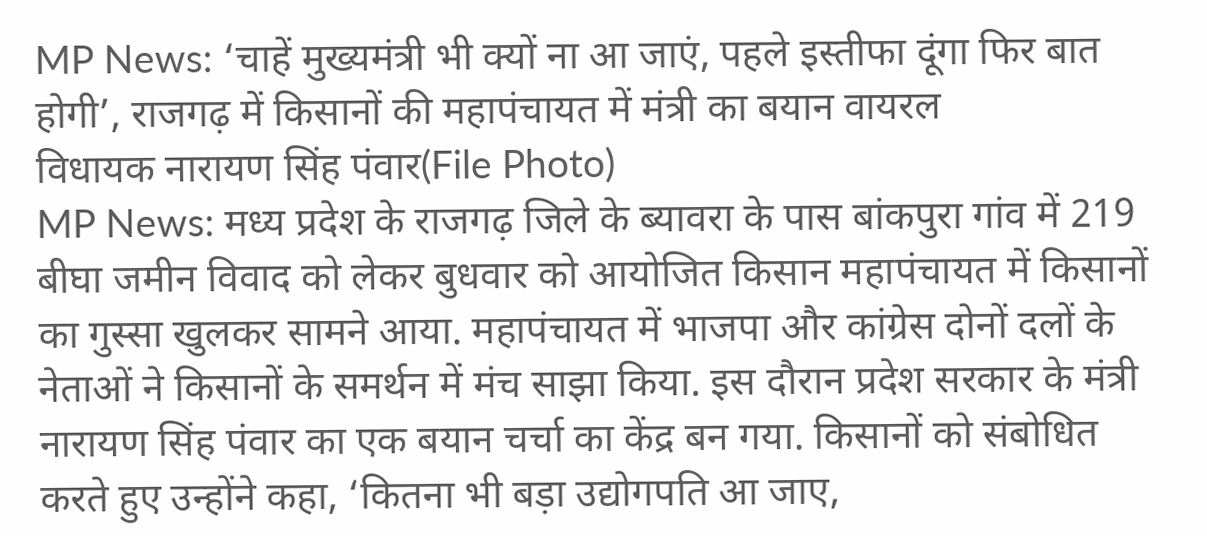MP News: ‘चाहें मुख्यमंत्री भी क्यों ना आ जाएं, पहले इस्तीफा दूंगा फिर बात होगी’, राजगढ़ में किसानों की महापंचायत में मंत्री का बयान वायरल
विधायक नारायण सिंह पंवार(File Photo)
MP News: मध्य प्रदेश के राजगढ़ जिले के ब्यावरा के पास बांकपुरा गांव में 219 बीघा जमीन विवाद को लेकर बुधवार को आयोजित किसान महापंचायत में किसानों का गुस्सा खुलकर सामने आया. महापंचायत में भाजपा और कांग्रेस दोनों दलों के नेताओं ने किसानों के समर्थन में मंच साझा किया. इस दौरान प्रदेश सरकार के मंत्री नारायण सिंह पंवार का एक बयान चर्चा का केंद्र बन गया. किसानों को संबोधित करते हुए उन्होंने कहा, ‘कितना भी बड़ा उद्योगपति आ जाए,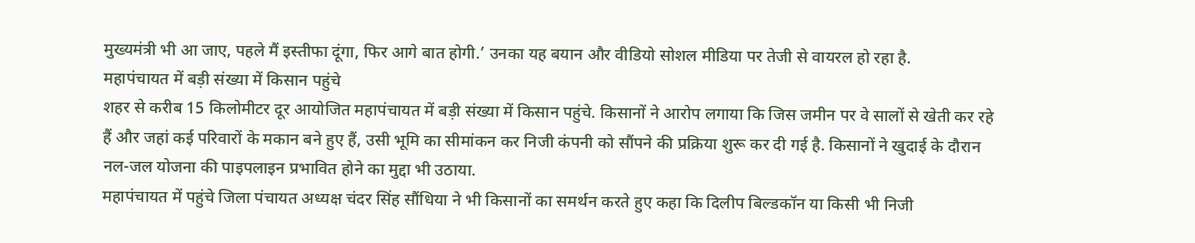मुख्यमंत्री भी आ जाए, पहले मैं इस्तीफा दूंगा, फिर आगे बात होगी.’ उनका यह बयान और वीडियो सोशल मीडिया पर तेजी से वायरल हो रहा है.
महापंचायत में बड़ी संख्या में किसान पहुंचे
शहर से करीब 15 किलोमीटर दूर आयोजित महापंचायत में बड़ी संख्या में किसान पहुंचे. किसानों ने आरोप लगाया कि जिस जमीन पर वे सालों से खेती कर रहे हैं और जहां कई परिवारों के मकान बने हुए हैं, उसी भूमि का सीमांकन कर निजी कंपनी को सौंपने की प्रक्रिया शुरू कर दी गई है. किसानों ने खुदाई के दौरान नल-जल योजना की पाइपलाइन प्रभावित होने का मुद्दा भी उठाया.
महापंचायत में पहुंचे जिला पंचायत अध्यक्ष चंदर सिंह सौंधिया ने भी किसानों का समर्थन करते हुए कहा कि दिलीप बिल्डकॉन या किसी भी निजी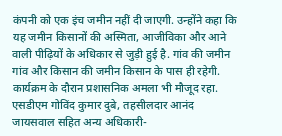कंपनी को एक इंच जमीन नहीं दी जाएगी. उन्होंने कहा कि यह जमीन किसानों की अस्मिता, आजीविका और आने वाली पीढ़ियों के अधिकार से जुड़ी हुई है. गांव की जमीन गांव और किसान की जमीन किसान के पास ही रहेगी. कार्यक्रम के दौरान प्रशासनिक अमला भी मौजूद रहा. एसडीएम गोविंद कुमार दुबे, तहसीलदार आनंद जायसवाल सहित अन्य अधिकारी-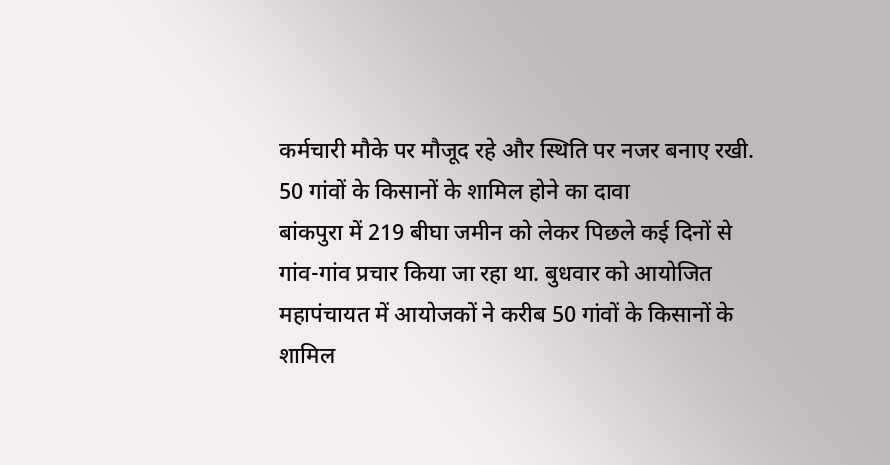कर्मचारी मौके पर मौजूद रहे और स्थिति पर नजर बनाए रखी.
50 गांवों के किसानों के शामिल होने का दावा
बांकपुरा में 219 बीघा जमीन को लेकर पिछले कई दिनों से गांव-गांव प्रचार किया जा रहा था. बुधवार को आयोजित महापंचायत में आयोजकों ने करीब 50 गांवों के किसानों के शामिल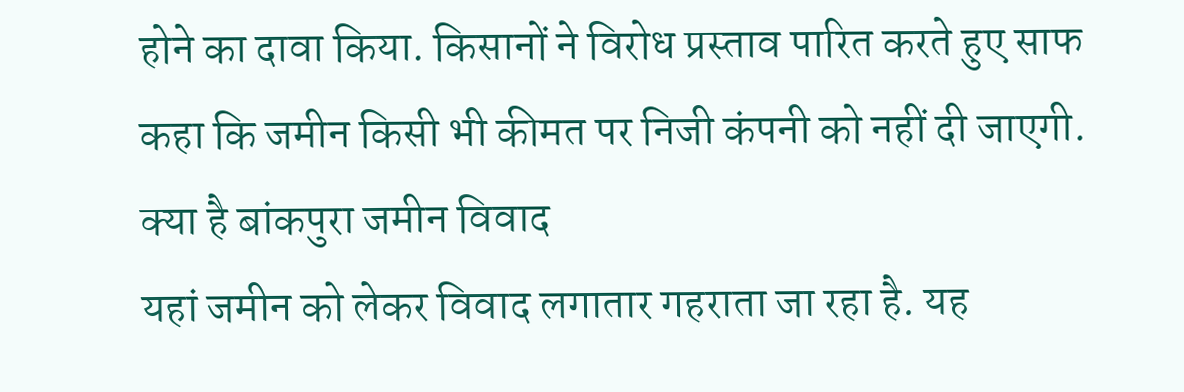होने का दावा किया. किसानों ने विरोध प्रस्ताव पारित करते हुए साफ कहा कि जमीन किसी भी कीमत पर निजी कंपनी को नहीं दी जाएगी.
क्या है बांकपुरा जमीन विवाद
यहां जमीन को लेकर विवाद लगातार गहराता जा रहा है. यह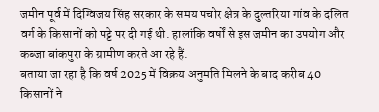जमीन पूर्व में दिग्विजय सिंह सरकार के समय पचोर क्षेत्र के दुल्तरिया गांव के दलित वर्ग के किसानों को पट्टे पर दी गई थी. हालांकि वर्षों से इस जमीन का उपयोग और कब्जा बांकपुरा के ग्रामीण करते आ रहे हैं.
बताया जा रहा है कि वर्ष 2025 में विक्रय अनुमति मिलने के बाद करीब 40 किसानों ने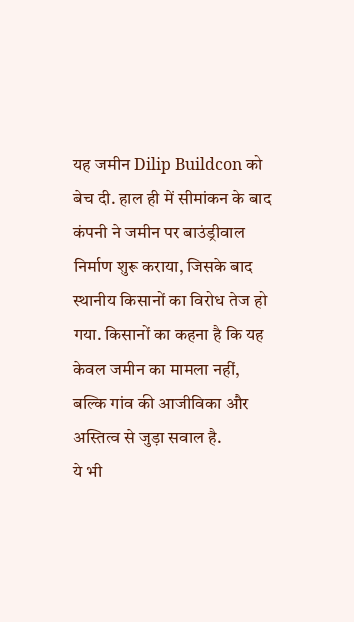यह जमीन Dilip Buildcon को बेच दी. हाल ही में सीमांकन के बाद कंपनी ने जमीन पर बाउंड्रीवाल निर्माण शुरू कराया, जिसके बाद स्थानीय किसानों का विरोध तेज हो गया. किसानों का कहना है कि यह केवल जमीन का मामला नहीं, बल्कि गांव की आजीविका और अस्तित्व से जुड़ा सवाल है.
ये भी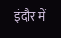इंदौर में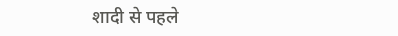शादी से पहले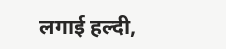लगाई हल्दी,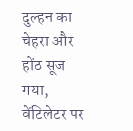दुल्हन का चेहरा और होंठ सूज गया, वेंटिलेटर पर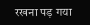रखना पड़ गया